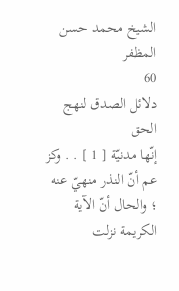الشيخ محمد حسن المظفر
60
دلائل الصدق لنهج الحق
إنّها مدنيّة [ 1 ] . . وكز عم أنّ النذر منهيّ عنه ؛ والحال أنّ الآية الكريمة نزلت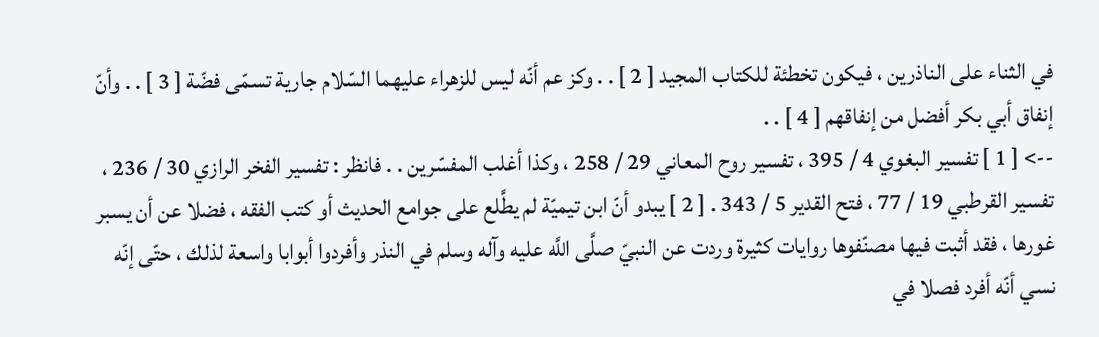في الثناء على الناذرين ، فيكون تخطئة للكتاب المجيد [ 2 ] . . وكز عم أنّه ليس للزهراء عليهما السّلام جارية تسمّى فضّة [ 3 ] . . وأنّ إنفاق أبي بكر أفضل من إنفاقهم [ 4 ] . .
--> [ 1 ] تفسير البغوي 4 / 395 ، تفسير روح المعاني 29 / 258 ، وكذا أغلب المفسّرين . . فانظر : تفسير الفخر الرازي 30 / 236 ، تفسير القرطبي 19 / 77 ، فتح القدير 5 / 343 . [ 2 ] يبدو أنّ ابن تيميّة لم يطَّلع على جوامع الحديث أو كتب الفقه ، فضلا عن أن يسبر غورها ، فقد أثبت فيها مصنّفوها روايات كثيرة وردت عن النبيّ صلَّى اللَّه عليه وآله وسلم في النذر وأفردوا أبوابا واسعة لذلك ، حتّى إنّه نسي أنّه أفرد فصلا في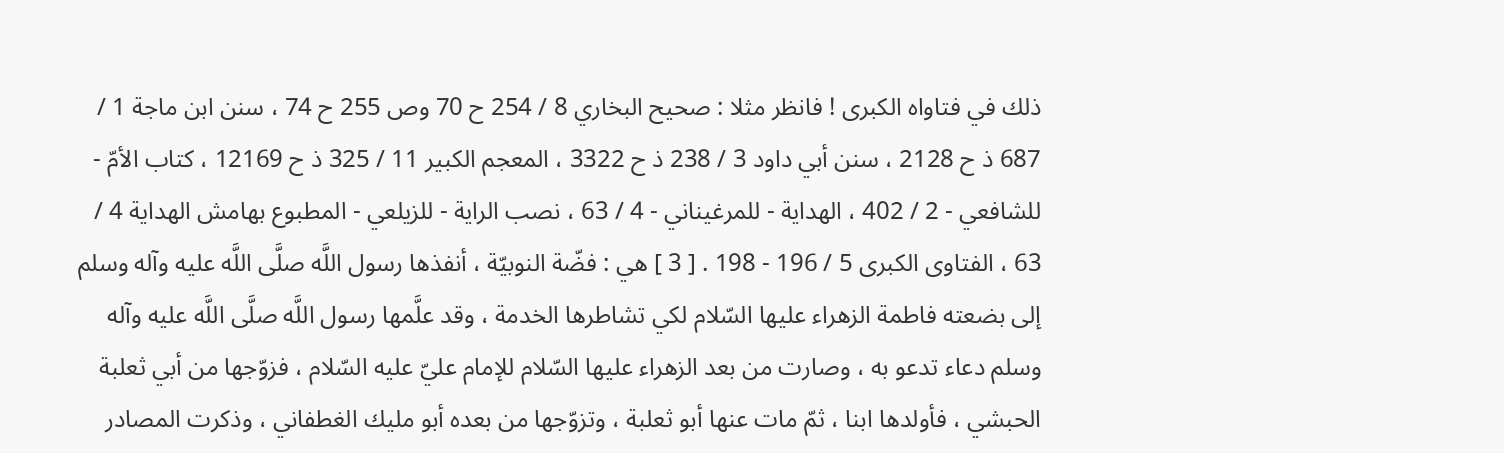ذلك في فتاواه الكبرى ! فانظر مثلا : صحيح البخاري 8 / 254 ح 70 وص 255 ح 74 ، سنن ابن ماجة 1 / 687 ذ ح 2128 ، سنن أبي داود 3 / 238 ذ ح 3322 ، المعجم الكبير 11 / 325 ذ ح 12169 ، كتاب الأمّ - للشافعي - 2 / 402 ، الهداية - للمرغيناني - 4 / 63 ، نصب الراية - للزيلعي - المطبوع بهامش الهداية 4 / 63 ، الفتاوى الكبرى 5 / 196 - 198 . [ 3 ] هي : فضّة النوبيّة ، أنفذها رسول اللَّه صلَّى اللَّه عليه وآله وسلم إلى بضعته فاطمة الزهراء عليها السّلام لكي تشاطرها الخدمة ، وقد علَّمها رسول اللَّه صلَّى اللَّه عليه وآله وسلم دعاء تدعو به ، وصارت من بعد الزهراء عليها السّلام للإمام عليّ عليه السّلام ، فزوّجها من أبي ثعلبة الحبشي ، فأولدها ابنا ، ثمّ مات عنها أبو ثعلبة ، وتزوّجها من بعده أبو مليك الغطفاني ، وذكرت المصادر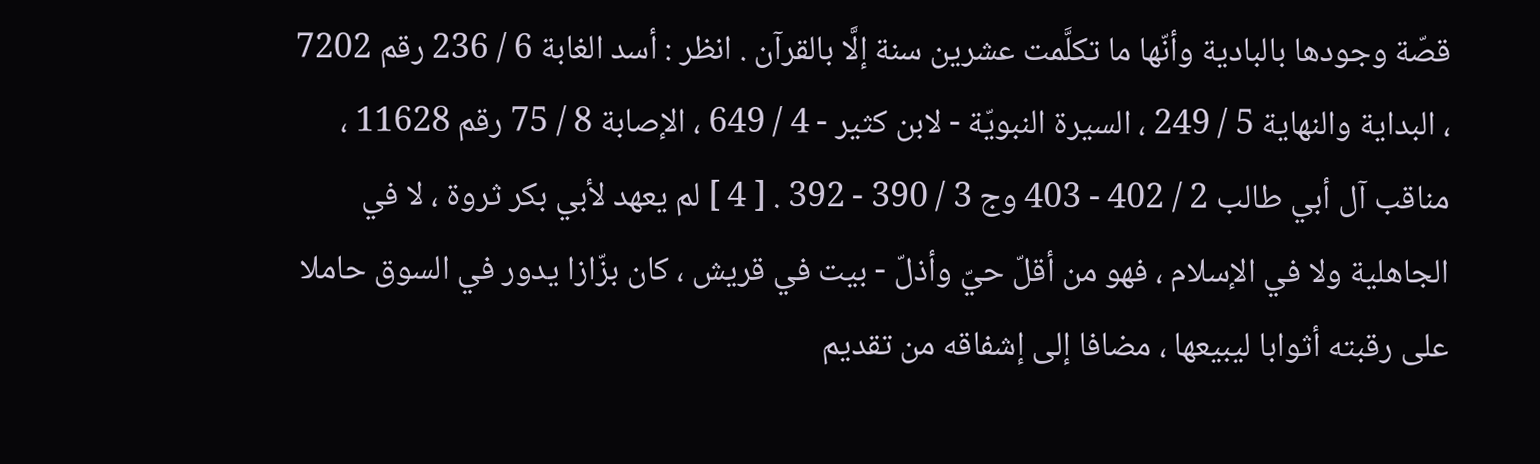قصّة وجودها بالبادية وأنّها ما تكلَّمت عشرين سنة إلَّا بالقرآن . انظر : أسد الغابة 6 / 236 رقم 7202 ، البداية والنهاية 5 / 249 ، السيرة النبويّة - لابن كثير - 4 / 649 ، الإصابة 8 / 75 رقم 11628 ، مناقب آل أبي طالب 2 / 402 - 403 وج 3 / 390 - 392 . [ 4 ] لم يعهد لأبي بكر ثروة ، لا في الجاهلية ولا في الإسلام ، فهو من أقلّ حيّ وأذلّ - بيت في قريش ، كان بزّازا يدور في السوق حاملا على رقبته أثوابا ليبيعها ، مضافا إلى إشفاقه من تقديم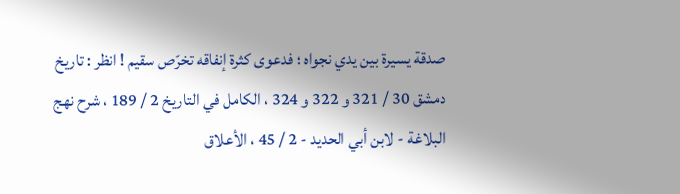صدقة يسيرة بين يدي نجواه ؛ فدعوى كثرة إنفاقه تخرّص سقيم ! انظر : تاريخ دمشق 30 / 321 و 322 و 324 ، الكامل في التاريخ 2 / 189 ، شرح نهج البلاغة - لابن أبي الحديد - 2 / 45 ، الأعلاق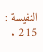النفيسة : 215 .